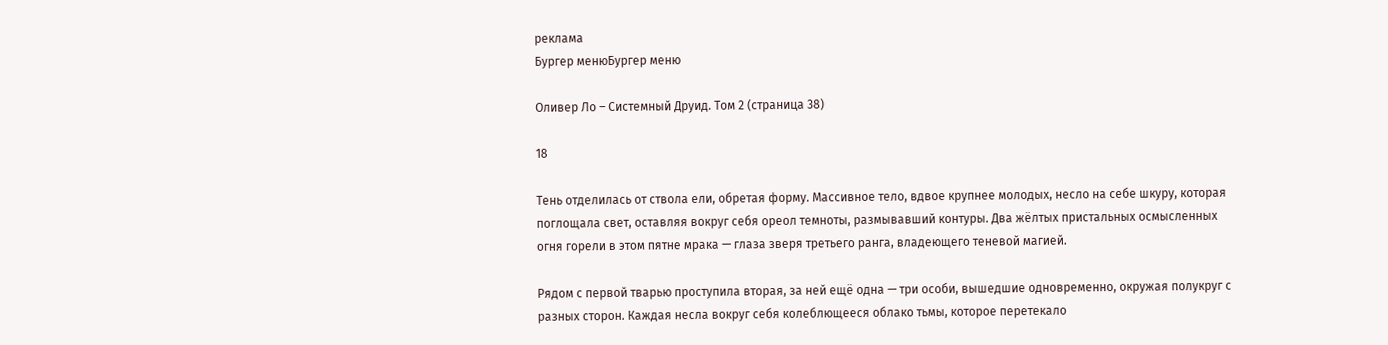реклама
Бургер менюБургер меню

Оливер Ло – Системный Друид. Том 2 (страница 38)

18

Тень отделилась от ствола ели, обретая форму. Массивное тело, вдвое крупнее молодых, несло на себе шкуру, которая поглощала свет, оставляя вокруг себя ореол темноты, размывавший контуры. Два жёлтых пристальных осмысленных огня горели в этом пятне мрака — глаза зверя третьего ранга, владеющего теневой магией.

Рядом с первой тварью проступила вторая, за ней ещё одна — три особи, вышедшие одновременно, окружая полукруг с разных сторон. Каждая несла вокруг себя колеблющееся облако тьмы, которое перетекало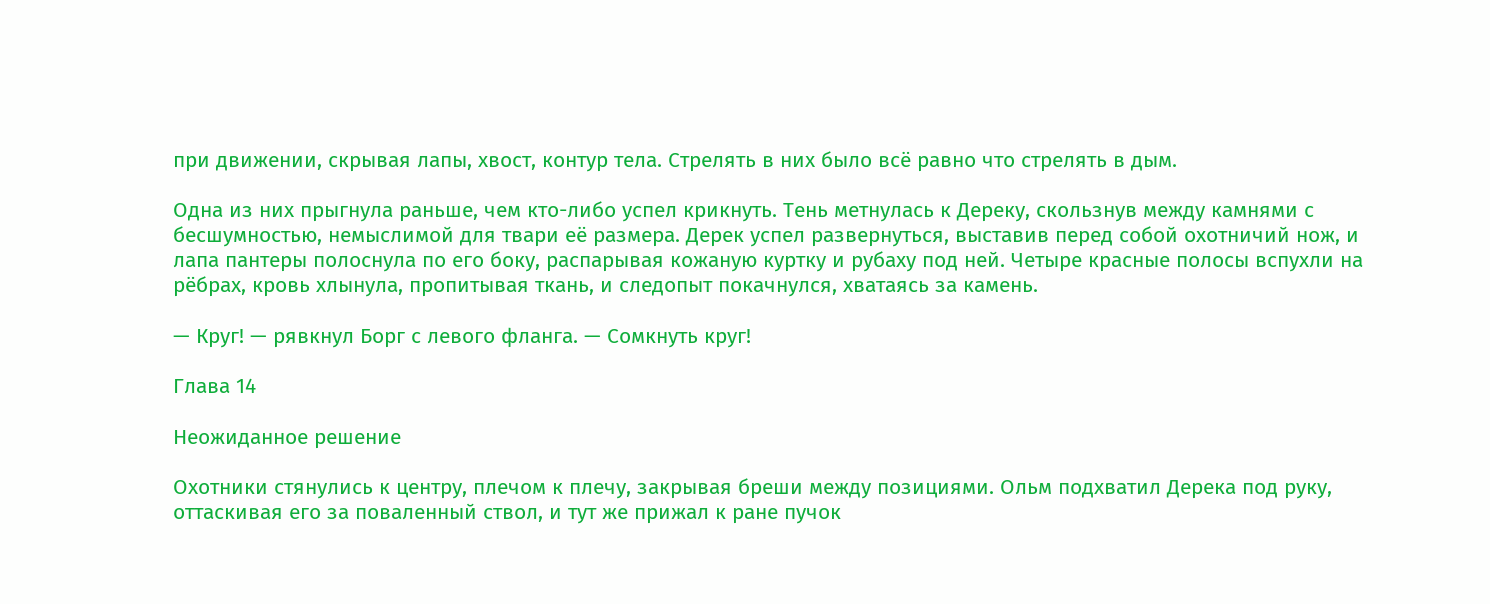при движении, скрывая лапы, хвост, контур тела. Стрелять в них было всё равно что стрелять в дым.

Одна из них прыгнула раньше, чем кто-либо успел крикнуть. Тень метнулась к Дереку, скользнув между камнями с бесшумностью, немыслимой для твари её размера. Дерек успел развернуться, выставив перед собой охотничий нож, и лапа пантеры полоснула по его боку, распарывая кожаную куртку и рубаху под ней. Четыре красные полосы вспухли на рёбрах, кровь хлынула, пропитывая ткань, и следопыт покачнулся, хватаясь за камень.

— Круг! — рявкнул Борг с левого фланга. — Сомкнуть круг!

Глава 14

Неожиданное решение

Охотники стянулись к центру, плечом к плечу, закрывая бреши между позициями. Ольм подхватил Дерека под руку, оттаскивая его за поваленный ствол, и тут же прижал к ране пучок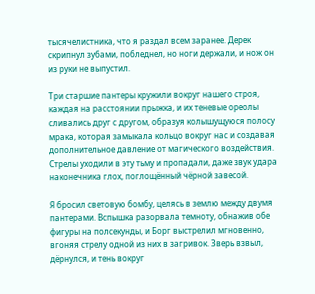тысячелистника, что я раздал всем заранее. Дерек скрипнул зубами, побледнел, но ноги держали, и нож он из руки не выпустил.

Три старшие пантеры кружили вокруг нашего строя, каждая на расстоянии прыжка, и их теневые ореолы сливались друг с другом, образуя колышущуюся полосу мрака, которая замыкала кольцо вокруг нас и создавая дополнительное давление от магического воздействия. Стрелы уходили в эту тьму и пропадали, даже звук удара наконечника глох, поглощённый чёрной завесой.

Я бросил световую бомбу, целясь в землю между двумя пантерами. Вспышка разорвала темноту, обнажив обе фигуры на полсекунды, и Борг выстрелил мгновенно, вгоняя стрелу одной из них в загривок. Зверь взвыл, дёрнулся, и тень вокруг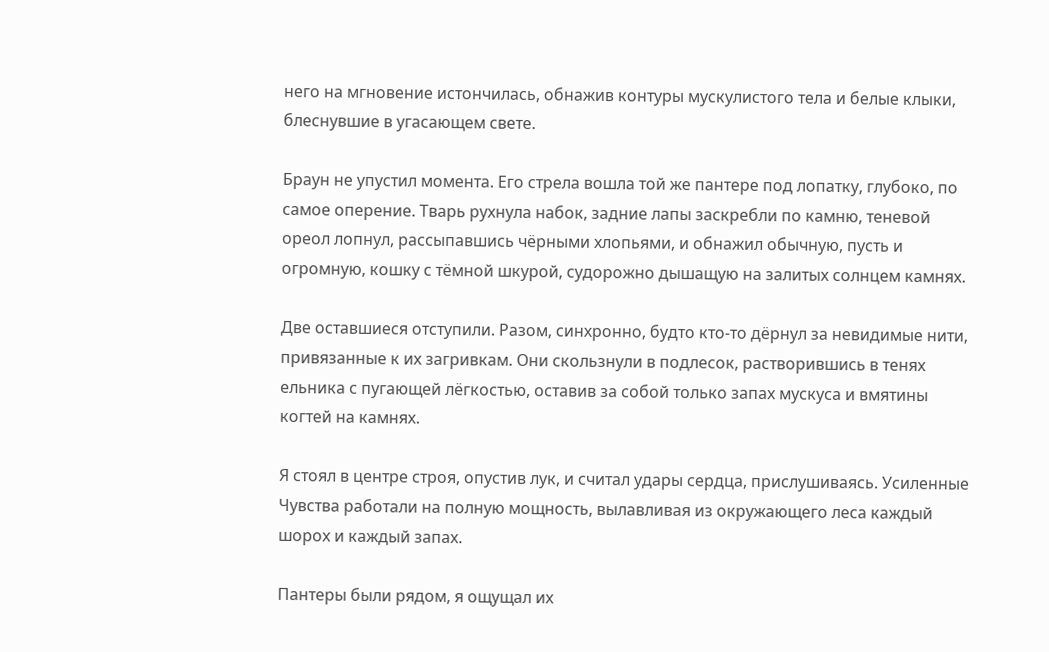него на мгновение истончилась, обнажив контуры мускулистого тела и белые клыки, блеснувшие в угасающем свете.

Браун не упустил момента. Его стрела вошла той же пантере под лопатку, глубоко, по самое оперение. Тварь рухнула набок, задние лапы заскребли по камню, теневой ореол лопнул, рассыпавшись чёрными хлопьями, и обнажил обычную, пусть и огромную, кошку с тёмной шкурой, судорожно дышащую на залитых солнцем камнях.

Две оставшиеся отступили. Разом, синхронно, будто кто-то дёрнул за невидимые нити, привязанные к их загривкам. Они скользнули в подлесок, растворившись в тенях ельника с пугающей лёгкостью, оставив за собой только запах мускуса и вмятины когтей на камнях.

Я стоял в центре строя, опустив лук, и считал удары сердца, прислушиваясь. Усиленные Чувства работали на полную мощность, вылавливая из окружающего леса каждый шорох и каждый запах.

Пантеры были рядом, я ощущал их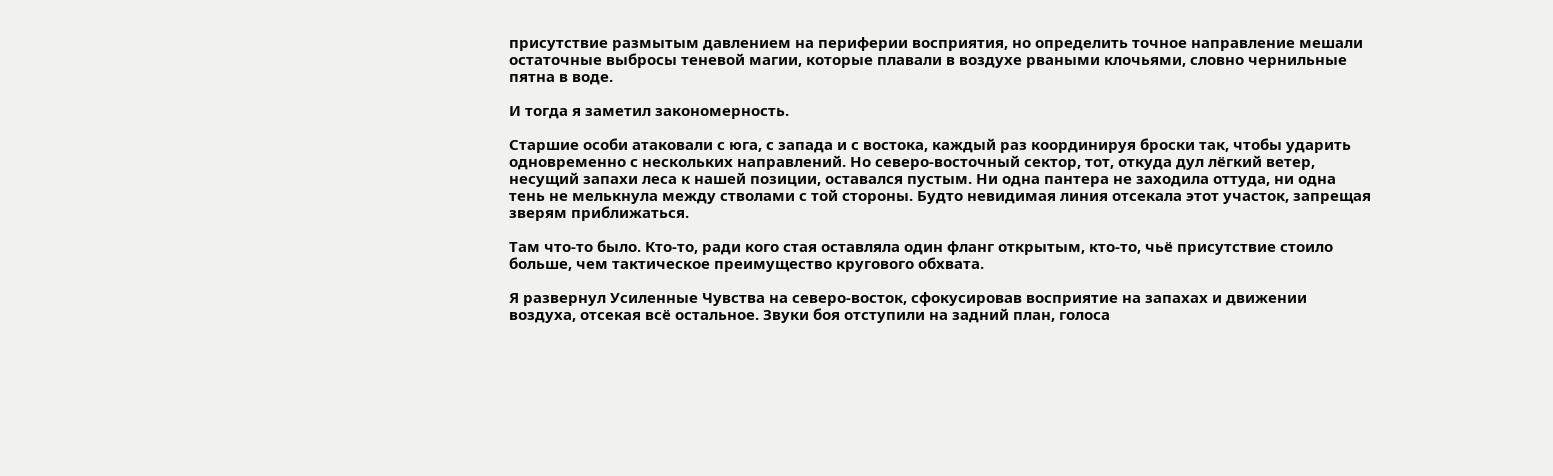присутствие размытым давлением на периферии восприятия, но определить точное направление мешали остаточные выбросы теневой магии, которые плавали в воздухе рваными клочьями, словно чернильные пятна в воде.

И тогда я заметил закономерность.

Старшие особи атаковали с юга, с запада и с востока, каждый раз координируя броски так, чтобы ударить одновременно с нескольких направлений. Но северо-восточный сектор, тот, откуда дул лёгкий ветер, несущий запахи леса к нашей позиции, оставался пустым. Ни одна пантера не заходила оттуда, ни одна тень не мелькнула между стволами с той стороны. Будто невидимая линия отсекала этот участок, запрещая зверям приближаться.

Там что-то было. Кто-то, ради кого стая оставляла один фланг открытым, кто-то, чьё присутствие стоило больше, чем тактическое преимущество кругового обхвата.

Я развернул Усиленные Чувства на северо-восток, сфокусировав восприятие на запахах и движении воздуха, отсекая всё остальное. Звуки боя отступили на задний план, голоса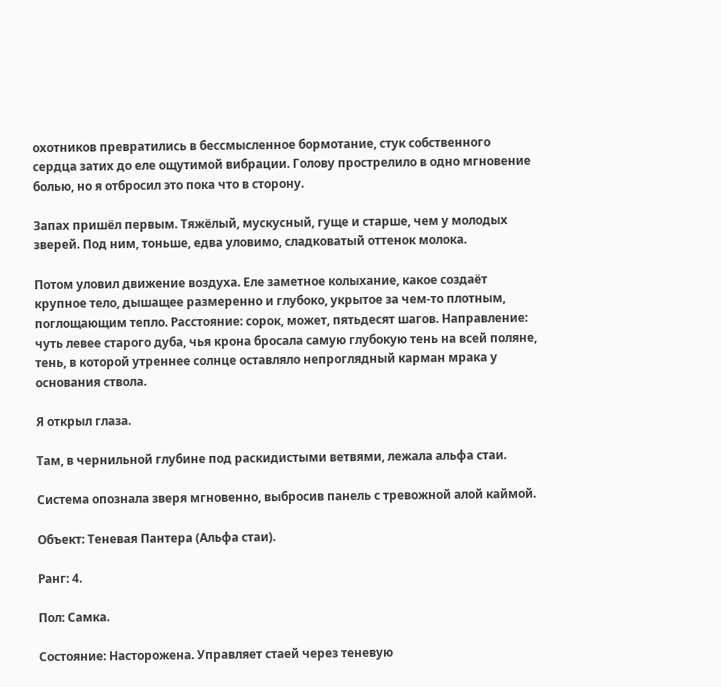охотников превратились в бессмысленное бормотание, стук собственного сердца затих до еле ощутимой вибрации. Голову прострелило в одно мгновение болью, но я отбросил это пока что в сторону.

Запах пришёл первым. Тяжёлый, мускусный, гуще и старше, чем у молодых зверей. Под ним, тоньше, едва уловимо, сладковатый оттенок молока.

Потом уловил движение воздуха. Еле заметное колыхание, какое создаёт крупное тело, дышащее размеренно и глубоко, укрытое за чем-то плотным, поглощающим тепло. Расстояние: сорок, может, пятьдесят шагов. Направление: чуть левее старого дуба, чья крона бросала самую глубокую тень на всей поляне, тень, в которой утреннее солнце оставляло непроглядный карман мрака у основания ствола.

Я открыл глаза.

Там, в чернильной глубине под раскидистыми ветвями, лежала альфа стаи.

Система опознала зверя мгновенно, выбросив панель с тревожной алой каймой.

Объект: Теневая Пантера (Альфа стаи).

Ранг: 4.

Пол: Самка.

Состояние: Насторожена. Управляет стаей через теневую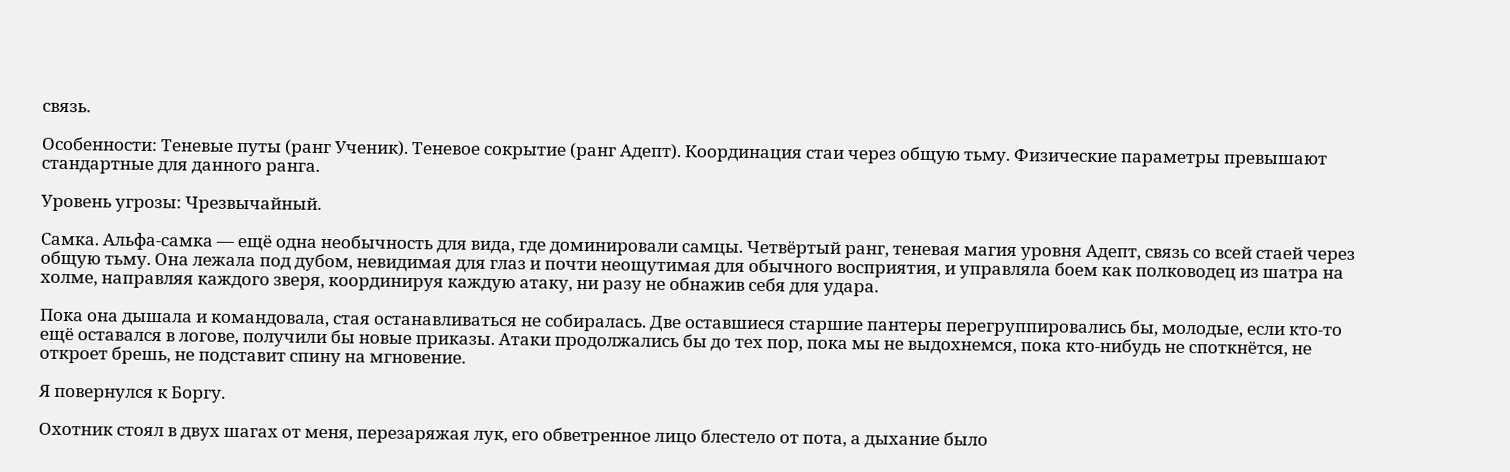связь.

Особенности: Теневые путы (ранг Ученик). Теневое сокрытие (ранг Адепт). Координация стаи через общую тьму. Физические параметры превышают стандартные для данного ранга.

Уровень угрозы: Чрезвычайный.

Самка. Альфа-самка — ещё одна необычность для вида, где доминировали самцы. Четвёртый ранг, теневая магия уровня Адепт, связь со всей стаей через общую тьму. Она лежала под дубом, невидимая для глаз и почти неощутимая для обычного восприятия, и управляла боем как полководец из шатра на холме, направляя каждого зверя, координируя каждую атаку, ни разу не обнажив себя для удара.

Пока она дышала и командовала, стая останавливаться не собиралась. Две оставшиеся старшие пантеры перегруппировались бы, молодые, если кто-то ещё оставался в логове, получили бы новые приказы. Атаки продолжались бы до тех пор, пока мы не выдохнемся, пока кто-нибудь не споткнётся, не откроет брешь, не подставит спину на мгновение.

Я повернулся к Боргу.

Охотник стоял в двух шагах от меня, перезаряжая лук, его обветренное лицо блестело от пота, а дыхание было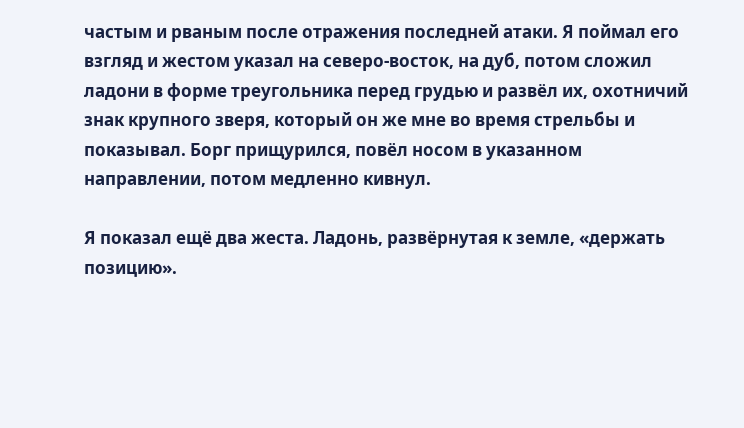частым и рваным после отражения последней атаки. Я поймал его взгляд и жестом указал на северо-восток, на дуб, потом сложил ладони в форме треугольника перед грудью и развёл их, охотничий знак крупного зверя, который он же мне во время стрельбы и показывал. Борг прищурился, повёл носом в указанном направлении, потом медленно кивнул.

Я показал ещё два жеста. Ладонь, развёрнутая к земле, «держать позицию».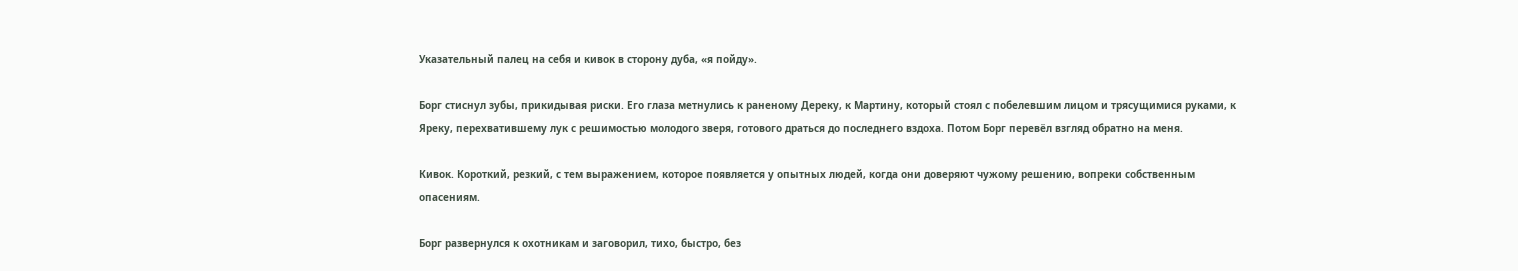Указательный палец на себя и кивок в сторону дуба, «я пойду».

Борг стиснул зубы, прикидывая риски. Его глаза метнулись к раненому Дереку, к Мартину, который стоял с побелевшим лицом и трясущимися руками, к Яреку, перехватившему лук с решимостью молодого зверя, готового драться до последнего вздоха. Потом Борг перевёл взгляд обратно на меня.

Кивок. Короткий, резкий, с тем выражением, которое появляется у опытных людей, когда они доверяют чужому решению, вопреки собственным опасениям.

Борг развернулся к охотникам и заговорил, тихо, быстро, без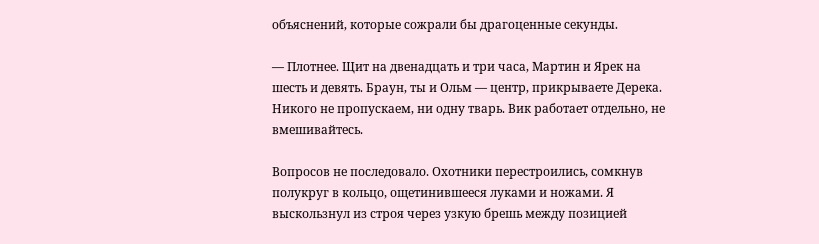объяснений, которые сожрали бы драгоценные секунды.

— Плотнее. Щит на двенадцать и три часа, Мартин и Ярек на шесть и девять. Браун, ты и Ольм — центр, прикрываете Дерека. Никого не пропускаем, ни одну тварь. Вик работает отдельно, не вмешивайтесь.

Вопросов не последовало. Охотники перестроились, сомкнув полукруг в кольцо, ощетинившееся луками и ножами. Я выскользнул из строя через узкую брешь между позицией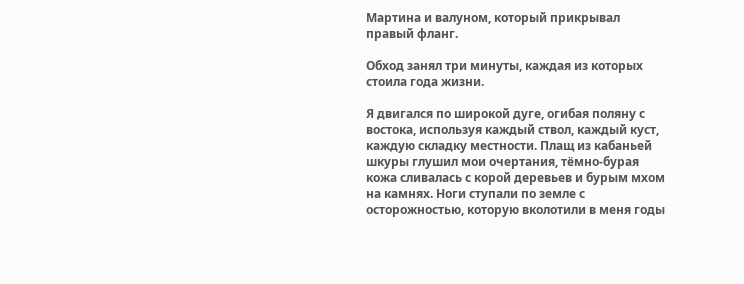Мартина и валуном, который прикрывал правый фланг.

Обход занял три минуты, каждая из которых стоила года жизни.

Я двигался по широкой дуге, огибая поляну с востока, используя каждый ствол, каждый куст, каждую складку местности. Плащ из кабаньей шкуры глушил мои очертания, тёмно-бурая кожа сливалась с корой деревьев и бурым мхом на камнях. Ноги ступали по земле с осторожностью, которую вколотили в меня годы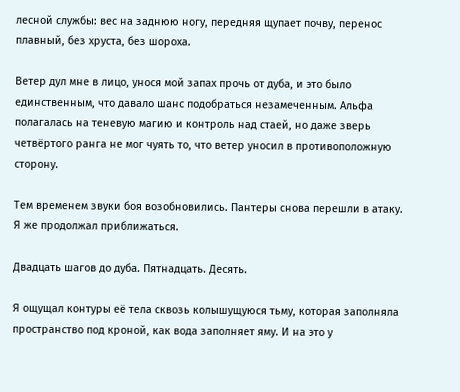лесной службы: вес на заднюю ногу, передняя щупает почву, перенос плавный, без хруста, без шороха.

Ветер дул мне в лицо, унося мой запах прочь от дуба, и это было единственным, что давало шанс подобраться незамеченным. Альфа полагалась на теневую магию и контроль над стаей, но даже зверь четвёртого ранга не мог чуять то, что ветер уносил в противоположную сторону.

Тем временем звуки боя возобновились. Пантеры снова перешли в атаку. Я же продолжал приближаться.

Двадцать шагов до дуба. Пятнадцать. Десять.

Я ощущал контуры её тела сквозь колышущуюся тьму, которая заполняла пространство под кроной, как вода заполняет яму. И на это у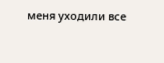меня уходили все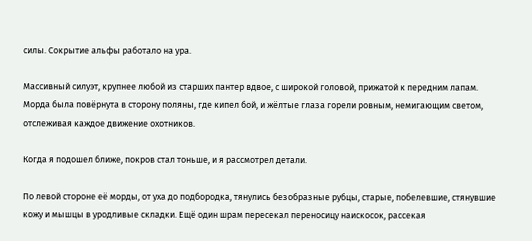силы. Сокрытие альфы работало на ура.

Массивный силуэт, крупнее любой из старших пантер вдвое, с широкой головой, прижатой к передним лапам. Морда была повёрнута в сторону поляны, где кипел бой, и жёлтые глаза горели ровным, немигающим светом, отслеживая каждое движение охотников.

Когда я подошел ближе, покров стал тоньше, и я рассмотрел детали.

По левой стороне её морды, от уха до подбородка, тянулись безобразные рубцы, старые, побелевшие, стянувшие кожу и мышцы в уродливые складки. Ещё один шрам пересекал переносицу наискосок, рассекая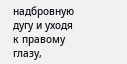надбровную дугу и уходя к правому глазу,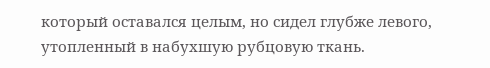который оставался целым, но сидел глубже левого, утопленный в набухшую рубцовую ткань.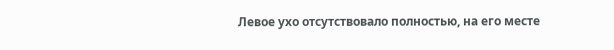Левое ухо отсутствовало полностью, на его месте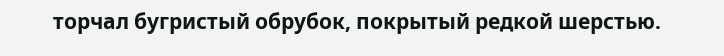торчал бугристый обрубок, покрытый редкой шерстью.